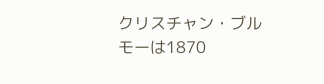クリスチャン・ブルモーは1870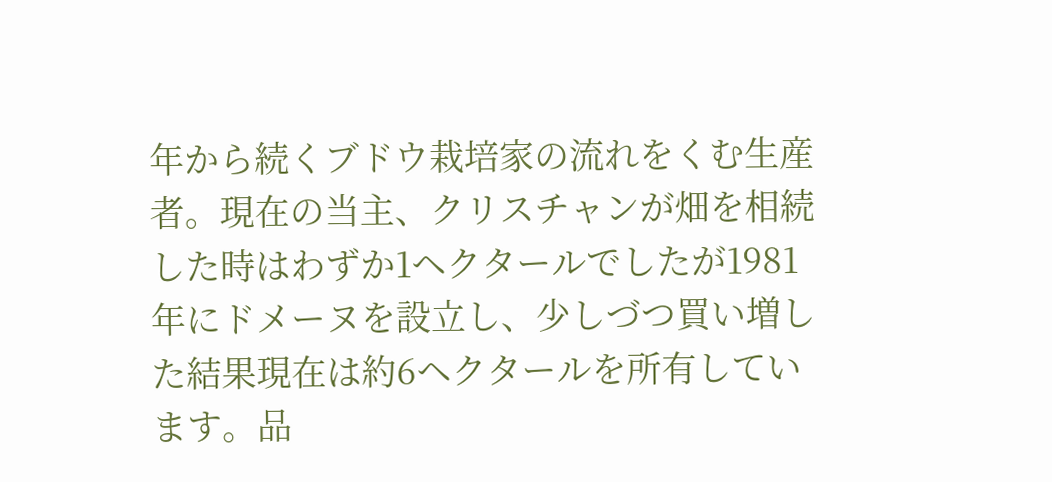年から続くブドウ栽培家の流れをくむ生産者。現在の当主、クリスチャンが畑を相続した時はわずか1ヘクタールでしたが1981年にドメーヌを設立し、少しづつ買い増した結果現在は約6ヘクタールを所有しています。品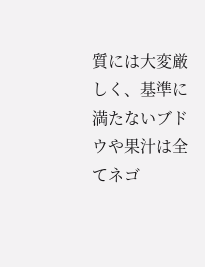質には大変厳しく、基準に満たないブドウや果汁は全てネゴ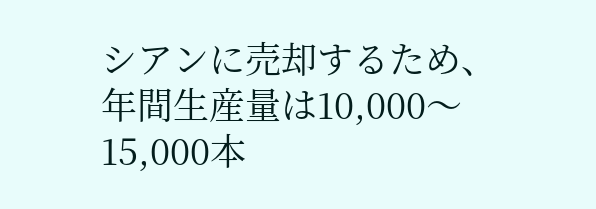シアンに売却するため、年間生産量は10,000〜15,000本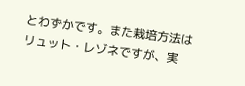とわずかです。また栽培方法はリュット・レゾネですが、実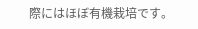際にはほぼ有機栽培です。